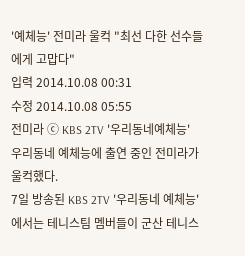'예체능' 전미라 울컥 "최선 다한 선수들에게 고맙다"
입력 2014.10.08 00:31
수정 2014.10.08 05:55
전미라 ⓒ KBS 2TV '우리동네예체능'
우리동네 예체능에 출연 중인 전미라가 울컥했다.
7일 방송된 KBS 2TV '우리동네 예체능'에서는 테니스팀 멤버들이 군산 테니스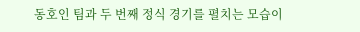동호인 팀과 두 번째 정식 경기를 펼치는 모습이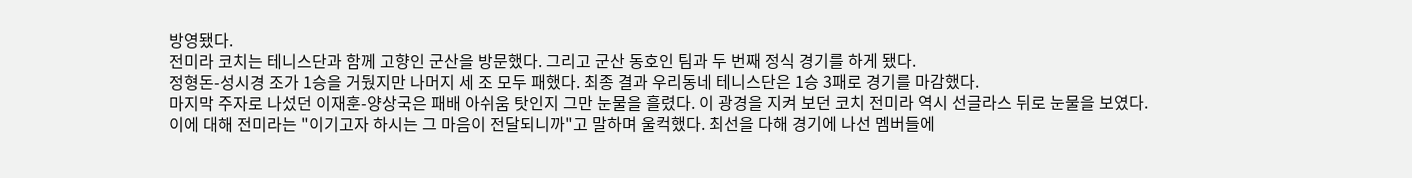방영됐다.
전미라 코치는 테니스단과 함께 고향인 군산을 방문했다. 그리고 군산 동호인 팀과 두 번째 정식 경기를 하게 됐다.
정형돈-성시경 조가 1승을 거뒀지만 나머지 세 조 모두 패했다. 최종 결과 우리동네 테니스단은 1승 3패로 경기를 마감했다.
마지막 주자로 나섰던 이재훈-양상국은 패배 아쉬움 탓인지 그만 눈물을 흘렸다. 이 광경을 지켜 보던 코치 전미라 역시 선글라스 뒤로 눈물을 보였다.
이에 대해 전미라는 "이기고자 하시는 그 마음이 전달되니까"고 말하며 울컥했다. 최선을 다해 경기에 나선 멤버들에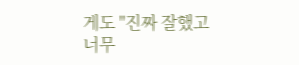게도 "진짜 잘했고 너무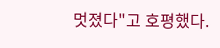멋졌다"고 호평했다.